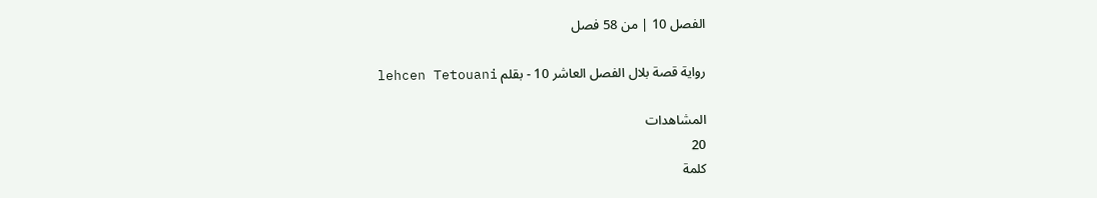الفصل 10 | من 58 فصل

رواية قصة بلال الفصل العاشر 10 - بقلم lehcen Tetouani

المشاهدات
20
كلمة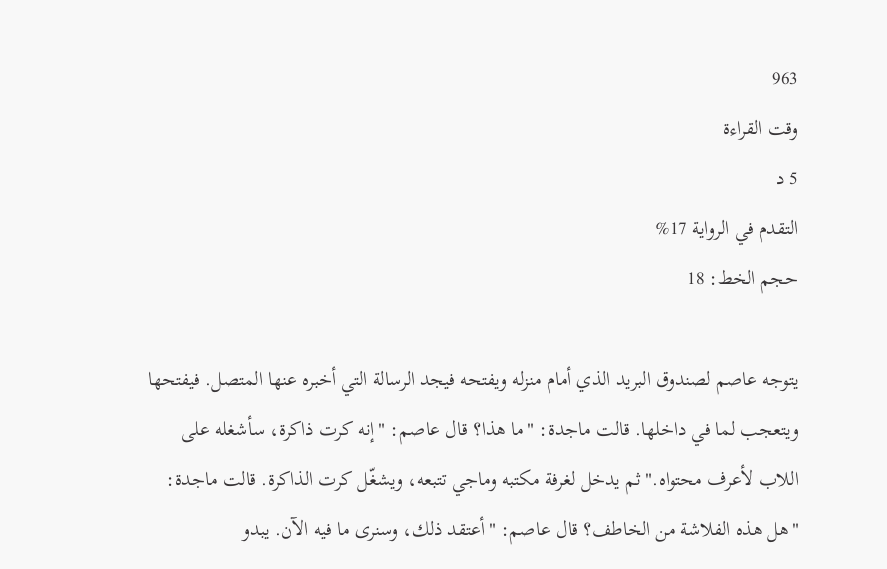963
وقت القراءة
5 د
التقدم في الرواية 17%
حجم الخط: 18

يتوجه عاصم لصندوق البريد الذي أمام منزله ويفتحه فيجد الرسالة التي أخبره عنها المتصل. فيفتحها ويتعجب لما في داخلها. قالت ماجدة: "ما هذا؟ قال عاصم: "إنه كرت ذاكرة، سأشغله على اللاب لأعرف محتواه." ثم يدخل لغرفة مكتبه وماجي تتبعه، ويشغّل كرت الذاكرة. قالت ماجدة: "هل هذه الفلاشة من الخاطف؟ قال عاصم: "أعتقد ذلك، وسنرى ما فيه الآن. يبدو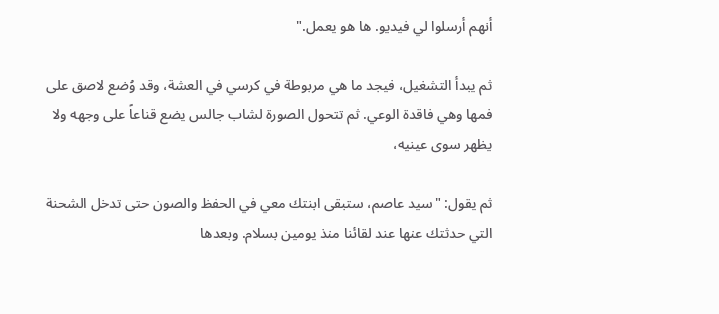أنهم أرسلوا لي فيديو. ها هو يعمل."

ثم يبدأ التشغيل، فيجد ما هي مربوطة في كرسي في العشة، وقد وُضع لاصق على فمها وهي فاقدة الوعي. ثم تتحول الصورة لشاب جالس يضع قناعاً على وجهه ولا يظهر سوى عينيه،

ثم يقول: "سيد عاصم، ستبقى ابنتك معي في الحفظ والصون حتى تدخل الشحنة التي حدثتك عنها عند لقائنا منذ يومين بسلام. وبعدها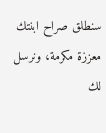سنطلق صراح ابنتك معززة مكرمة، ونرسل لك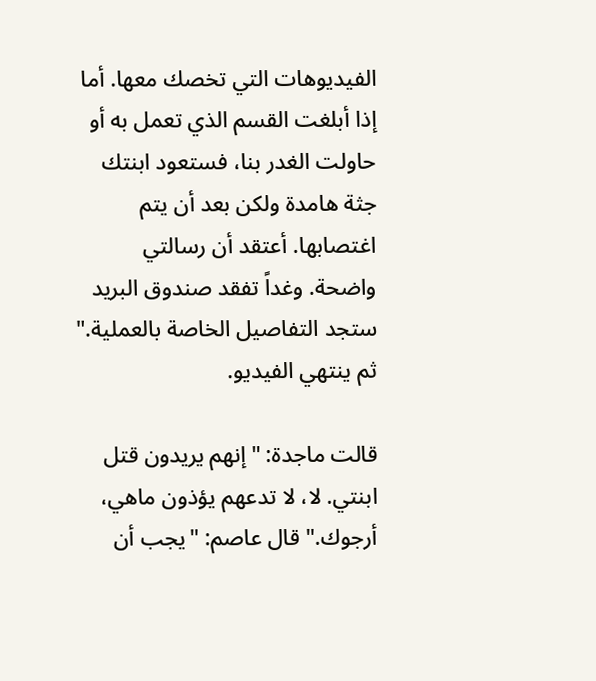الفيديوهات التي تخصك معها. أما إذا أبلغت القسم الذي تعمل به أو حاولت الغدر بنا، فستعود ابنتك جثة هامدة ولكن بعد أن يتم اغتصابها. أعتقد أن رسالتي واضحة. وغداً تفقد صندوق البريد ستجد التفاصيل الخاصة بالعملية." ثم ينتهي الفيديو.

قالت ماجدة: "إنهم يريدون قتل ابنتي. لا، لا تدعهم يؤذون ماهي، أرجوك." قال عاصم: "يجب أن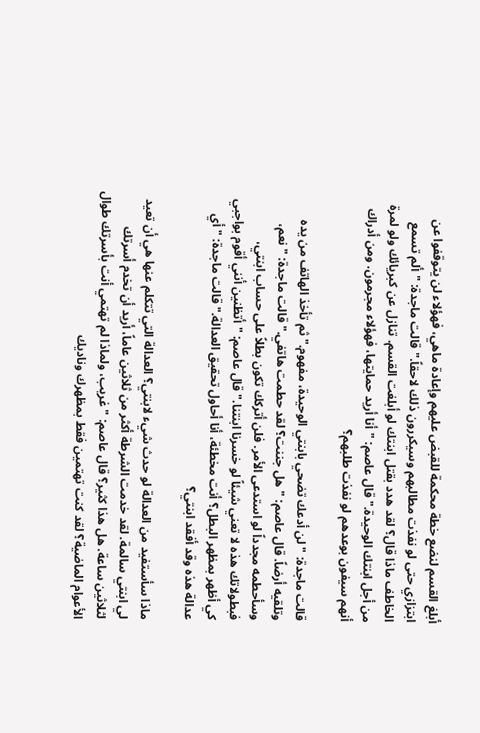أبلغ القسم لنضع خطة محكمة للقبض عليهم وإعادة ماهي، فهؤلاء لن يتوقفوا عن ابتزازي حتى لو نفذت مطالبهم وسيكررون ذلك لاحقاً." قالت ماجدة: "ألم تسمع الخاطف ماذا قال؟ لقد هدد بقتل ابنتك لو أبلغت القسم. تنازل عن كبريائك ولو لمرة من أجل ابنتك الوحيدة." قال عاصم: "أنا أريد حمايتها، فهؤلاء مجرمون. ومن أدراك أنهم سيفون بوعدهم لو نفذت طلبهم؟

قالت ماجدة: "لن أدعك تضحي بابنتي الوحيدة، مفهوم." ثم تأخذ الهاتف من يده وتلقيه أرضاً. قال عاصم: "هل جننت؟ لقد حطمت هاتفي." قالت ماجدة: "نعم، وسأحطمه مجدداً لو استدعى الأمر. فلن أتركك تكون بطلاً على حساب ابنتي، فبطولاتك هذه لا تعني شيئاً لو خسرنا ابنتنا." قال عاصم: "أتظنين أنني أقوم بواجبي كي أظهر بمظهر البطل؟ أنت مخطئة، أنا أحاول تحقيق العدالة." قالت ماجدة: "أي عدالة هذه وقد أفقد ابنتي؟

ماذا سأستفيد من العدالة لو حدث شيء لابنتي؟ العدالة التي تتكلم عنها هي أن تعيد لي ابنتي سالمة. لقد خدمت الشرطة أكثر من ثلاثين عاماً، أريد أن تخدم أسرتك لثلاثين ساعة. هل هذا كثير؟ قال عاصم: "غريب، ولماذا لم تهتمي أنت بأسرتك طوال الأعوام الماضية؟ لقد كنت تهتمين فقط بمظهرك وناديك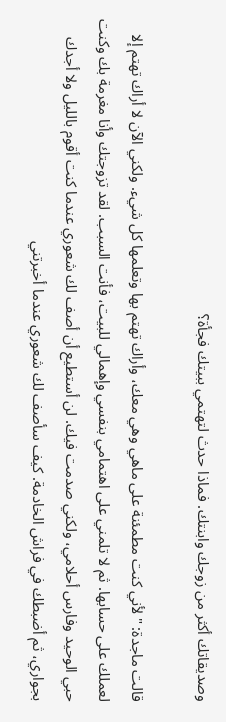وصديقاتك أكثر من زوجك وابنتك. فماذا حدث لتهتمي ببيتك فجأة؟

قالت ماجدة: "لأني كنت مطمئنة على ماهي وهي معك، وأراك تهتم بها وتعلمها كل شيء. ولكني الآن لا أراك تهتم إلا لعملك على حسابها. ثم لا تلمني على اهتمامي بنفسي وإهمالي للبيت، فأنت السبب. لقد تزوجتك وأنا مغرمة بك وكنت حبي الوحيد وفارس أحلامي، ولكني صدمت فيك. لن أستطيع أن أصف لك شعوري عندما كنت أقوم بالليل ولا أجدك بجواري، ثم أضبطك في فراش الخادمة. كيف سأصف لك شعوري عندما أخبرتني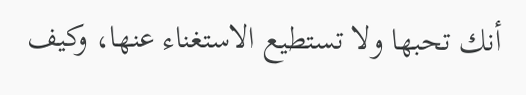أنك تحبها ولا تستطيع الاستغناء عنها، وكيف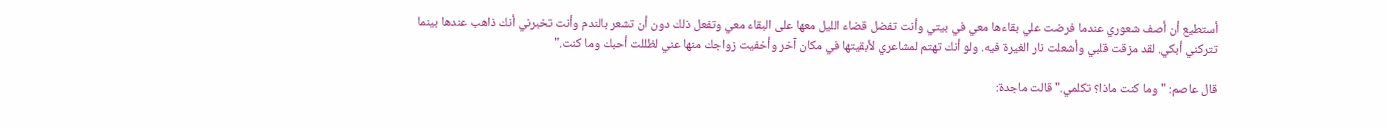أستطيع أن أصف شعوري عندما فرضت علي بقاءها معي في بيتي وأنت تفضل قضاء الليل معها على البقاء معي وتفعل ذلك دون أن تشعر بالندم وأنت تخبرني أنك ذاهب عندها بينما تتركني أبكي. لقد مزقت قلبي وأشعلت نار الغيرة فيه. ولو أنك تهتم لمشاعري لأبقيتها في مكان آخر وأخفيت زواجك منها عني لظللت أحبك وما كنت."

قال عاصم: "وما كنت ماذا؟ تكلمي." قالت ماجدة: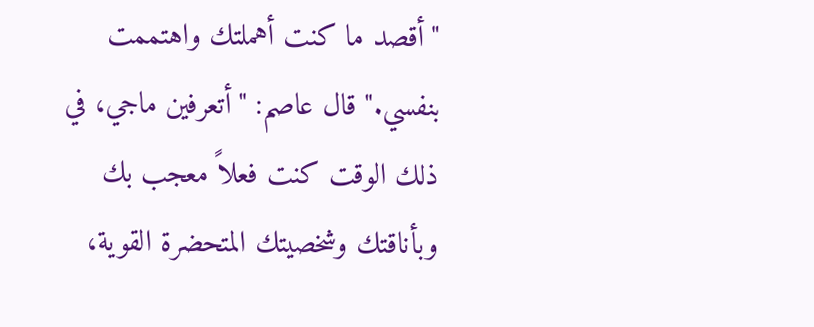"أقصد ما كنت أهملتك واهتممت بنفسي." قال عاصم: "أتعرفين ماجي، في ذلك الوقت كنت فعلاً معجب بك وبأناقتك وشخصيتك المتحضرة القوية،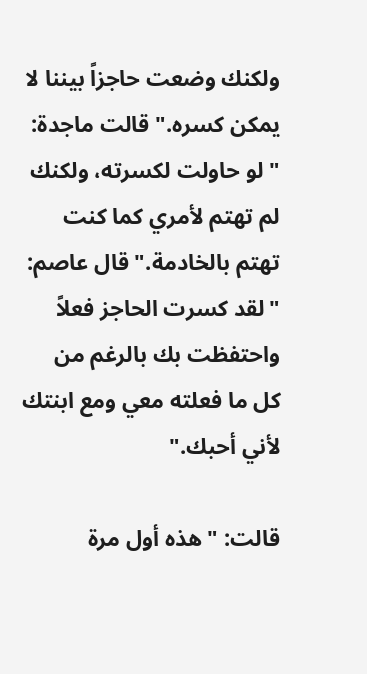ولكنك وضعت حاجزاً بيننا لا يمكن كسره." قالت ماجدة: "لو حاولت لكسرته، ولكنك لم تهتم لأمري كما كنت تهتم بالخادمة." قال عاصم: "لقد كسرت الحاجز فعلاً واحتفظت بك بالرغم من كل ما فعلته معي ومع ابنتك لأني أحبك."

قالت: "هذه أول مرة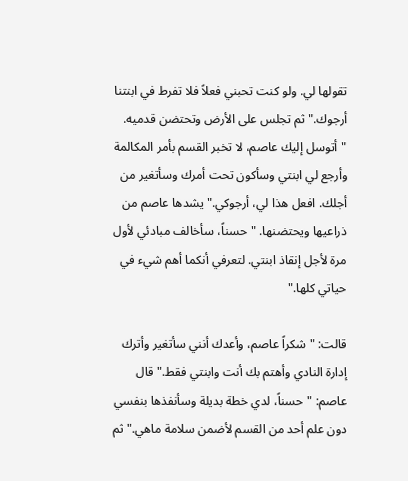تقولها لي. ولو كنت تحبني فعلاً فلا تفرط في ابنتنا أرجوك." ثم تجلس على الأرض وتحتضن قدميه. "أتوسل إليك عاصم، لا تخبر القسم بأمر المكالمة وأرجع لي ابنتي وسأكون تحت أمرك وسأتغير من أجلك. افعل هذا لي، أرجوكي." يشدها عاصم من ذراعيها ويحتضنها. "حسناً، سأخالف مبادئي لأول مرة لأجل إنقاذ ابنتي. لتعرفي أنكما أهم شيء في حياتي كلها."

قالت: "شكراً عاصم، وأعدك أنني سأتغير وأترك إدارة النادي وأهتم بك أنت وابنتي فقط." قال عاصم: "حسناً، لدي خطة بديلة وسأنفذها بنفسي دون علم أحد من القسم لأضمن سلامة ماهي." ثم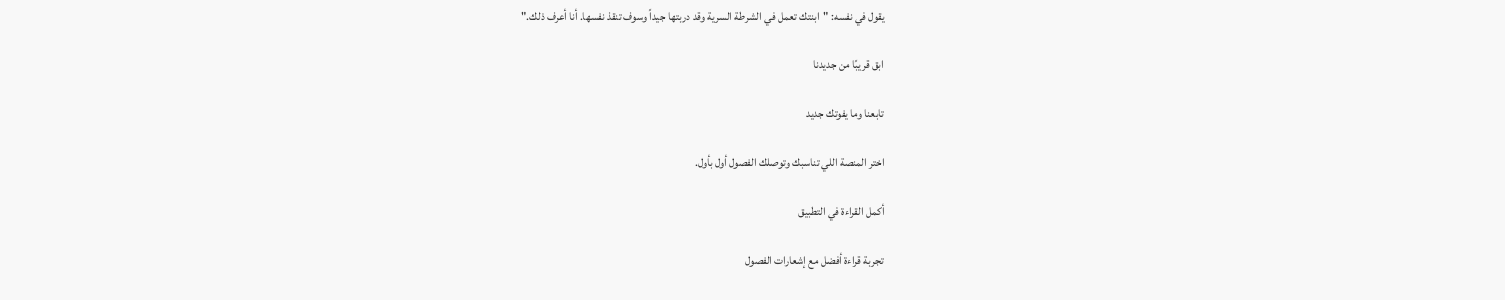يقول في نفسه: "ابنتك تعمل في الشرطة السرية وقد دربتها جيداً وسوف تنقذ نفسها. أنا أعرف ذلك."

ابق قريبًا من جديدنا

تابعنا وما يفوتك جديد

اختر المنصة اللي تناسبك وتوصلك الفصول أول بأول.

أكمل القراءة في التطبيق

تجربة قراءة أفضل مع إشعارات الفصول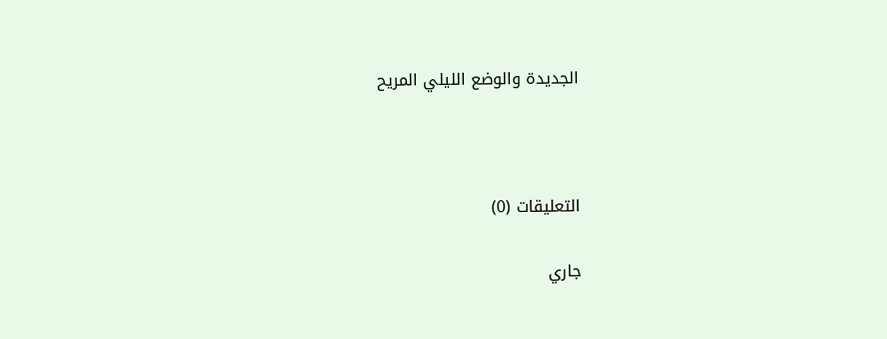الجديدة والوضع الليلي المريح



التعليقات (0)

جاري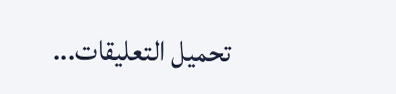تحميل التعليقات...